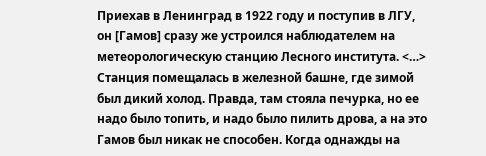Приехав в Ленинград в 1922 году и поступив в ЛГУ, он [Гамов] сразу же устроился наблюдателем на метеорологическую станцию Лесного института. <…> Станция помещалась в железной башне, где зимой был дикий холод. Правда, там стояла печурка, но ее надо было топить, и надо было пилить дрова, а на это Гамов был никак не способен. Когда однажды на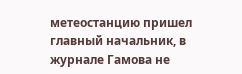метеостанцию пришел главный начальник, в журнале Гамова не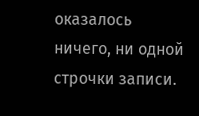оказалось ничего, ни одной строчки записи.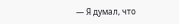— Я думал, что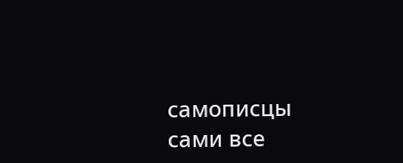самописцы сами все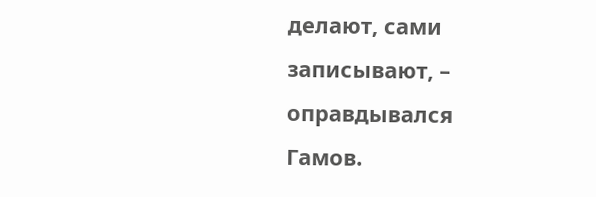делают, сами записывают, – оправдывался Гамов.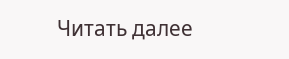Читать далее